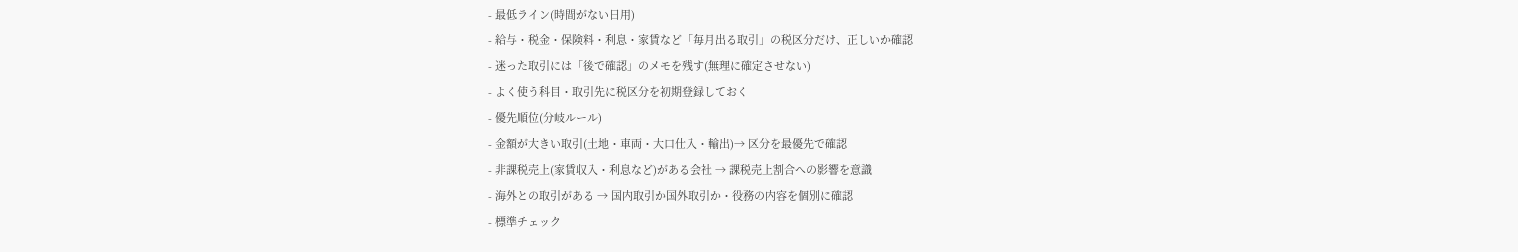- 最低ライン(時間がない日用)
- 給与・税金・保険料・利息・家賃など「毎月出る取引」の税区分だけ、正しいか確認
- 迷った取引には「後で確認」のメモを残す(無理に確定させない)
- よく使う科目・取引先に税区分を初期登録しておく
- 優先順位(分岐ルール)
- 金額が大きい取引(土地・車両・大口仕入・輸出)→ 区分を最優先で確認
- 非課税売上(家賃収入・利息など)がある会社 → 課税売上割合への影響を意識
- 海外との取引がある → 国内取引か国外取引か・役務の内容を個別に確認
- 標準チェック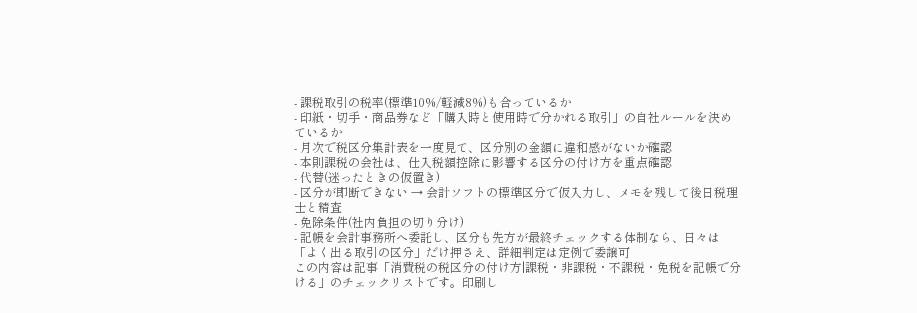- 課税取引の税率(標準10%/軽減8%)も合っているか
- 印紙・切手・商品券など「購入時と使用時で分かれる取引」の自社ルールを決めているか
- 月次で税区分集計表を一度見て、区分別の金額に違和感がないか確認
- 本則課税の会社は、仕入税額控除に影響する区分の付け方を重点確認
- 代替(迷ったときの仮置き)
- 区分が即断できない → 会計ソフトの標準区分で仮入力し、メモを残して後日税理士と精査
- 免除条件(社内負担の切り分け)
- 記帳を会計事務所へ委託し、区分も先方が最終チェックする体制なら、日々は「よく出る取引の区分」だけ押さえ、詳細判定は定例で委譲可
この内容は記事「消費税の税区分の付け方|課税・非課税・不課税・免税を記帳で分ける」のチェックリストです。印刷し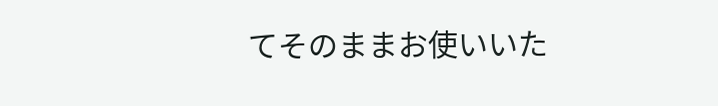てそのままお使いいた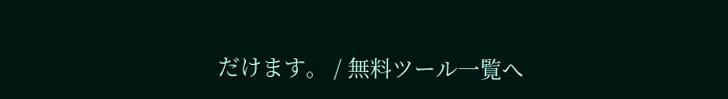だけます。 / 無料ツール一覧へ